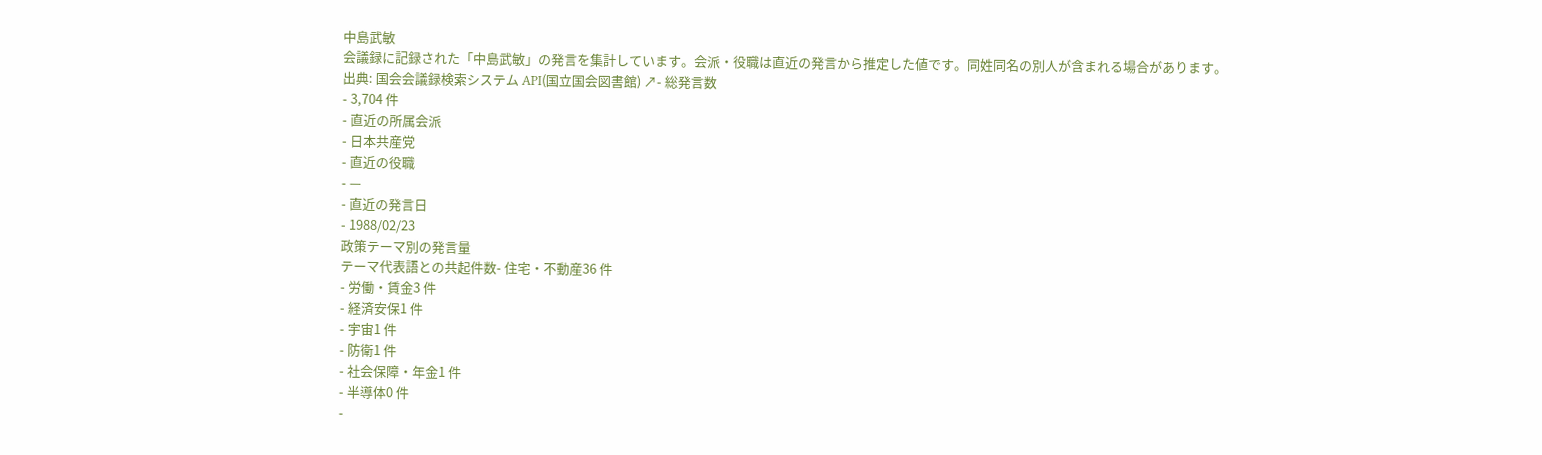中島武敏
会議録に記録された「中島武敏」の発言を集計しています。会派・役職は直近の発言から推定した値です。同姓同名の別人が含まれる場合があります。
出典: 国会会議録検索システム API(国立国会図書館) ↗- 総発言数
- 3,704 件
- 直近の所属会派
- 日本共産党
- 直近の役職
- —
- 直近の発言日
- 1988/02/23
政策テーマ別の発言量
テーマ代表語との共起件数- 住宅・不動産36 件
- 労働・賃金3 件
- 経済安保1 件
- 宇宙1 件
- 防衛1 件
- 社会保障・年金1 件
- 半導体0 件
-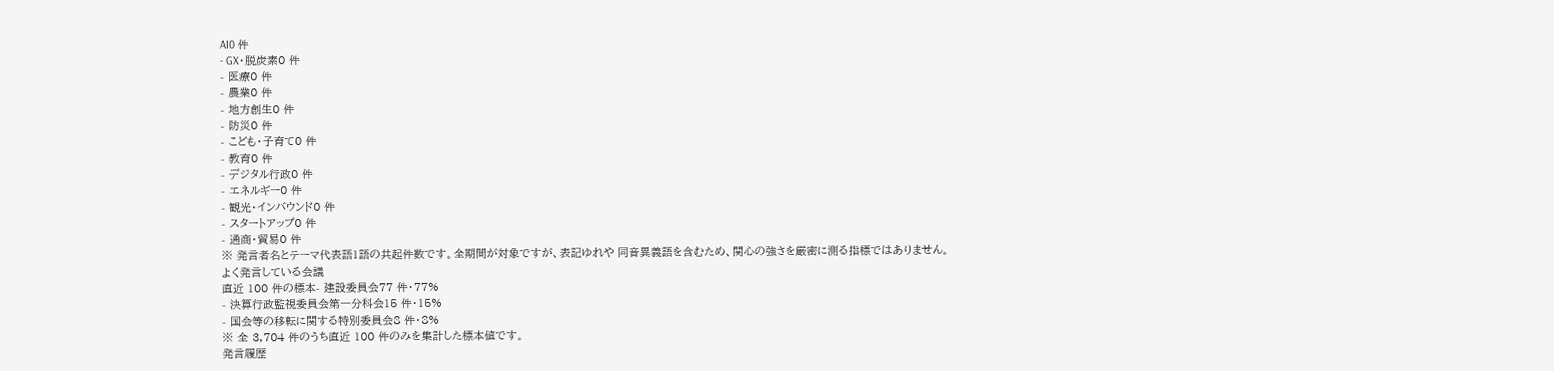AI0 件
- GX・脱炭素0 件
- 医療0 件
- 農業0 件
- 地方創生0 件
- 防災0 件
- こども・子育て0 件
- 教育0 件
- デジタル行政0 件
- エネルギー0 件
- 観光・インバウンド0 件
- スタートアップ0 件
- 通商・貿易0 件
※ 発言者名とテーマ代表語1語の共起件数です。全期間が対象ですが、表記ゆれや 同音異義語を含むため、関心の強さを厳密に測る指標ではありません。
よく発言している会議
直近 100 件の標本- 建設委員会77 件・77%
- 決算行政監視委員会第一分科会15 件・15%
- 国会等の移転に関する特別委員会8 件・8%
※ 全 3,704 件のうち直近 100 件のみを集計した標本値です。
発言履歴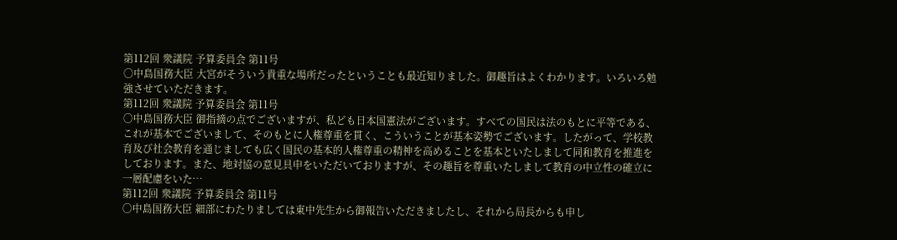第112回 衆議院 予算委員会 第11号
○中島国務大臣 大宮がそういう貴重な場所だったということも最近知りました。御趣旨はよくわかります。いろいろ勉強させていただきます。
第112回 衆議院 予算委員会 第11号
○中島国務大臣 御指摘の点でございますが、私ども日本国憲法がございます。すべての国民は法のもとに平等である、これが基本でございまして、そのもとに人権尊重を貫く、こういうことが基本姿勢でございます。したがって、学校教育及び社会教育を通じましても広く国民の基本的人権尊重の精神を高めることを基本といたしまして同和教育を推進をしております。また、地対協の意見具申をいただいておりますが、その趣旨を尊重いたしまして教育の中立性の確立に一層配慮をいた…
第112回 衆議院 予算委員会 第11号
○中島国務大臣 細部にわたりましては東中先生から御報告いただきましたし、それから局長からも申し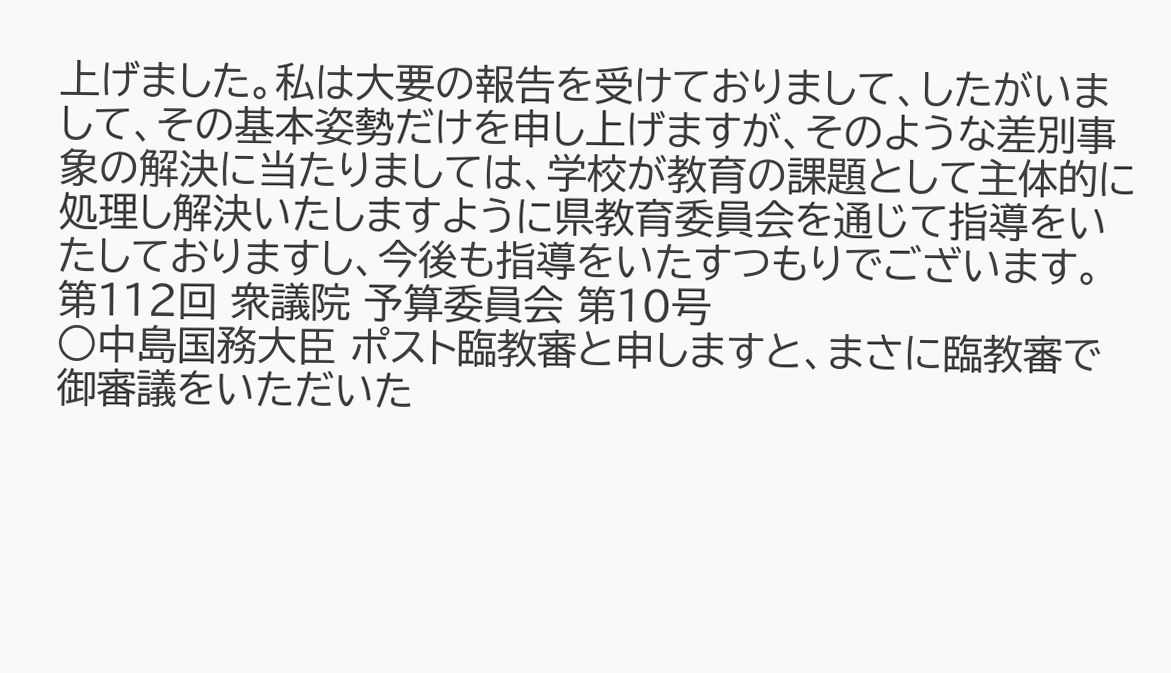上げました。私は大要の報告を受けておりまして、したがいまして、その基本姿勢だけを申し上げますが、そのような差別事象の解決に当たりましては、学校が教育の課題として主体的に処理し解決いたしますように県教育委員会を通じて指導をいたしておりますし、今後も指導をいたすつもりでございます。
第112回 衆議院 予算委員会 第10号
○中島国務大臣 ポスト臨教審と申しますと、まさに臨教審で御審議をいただいた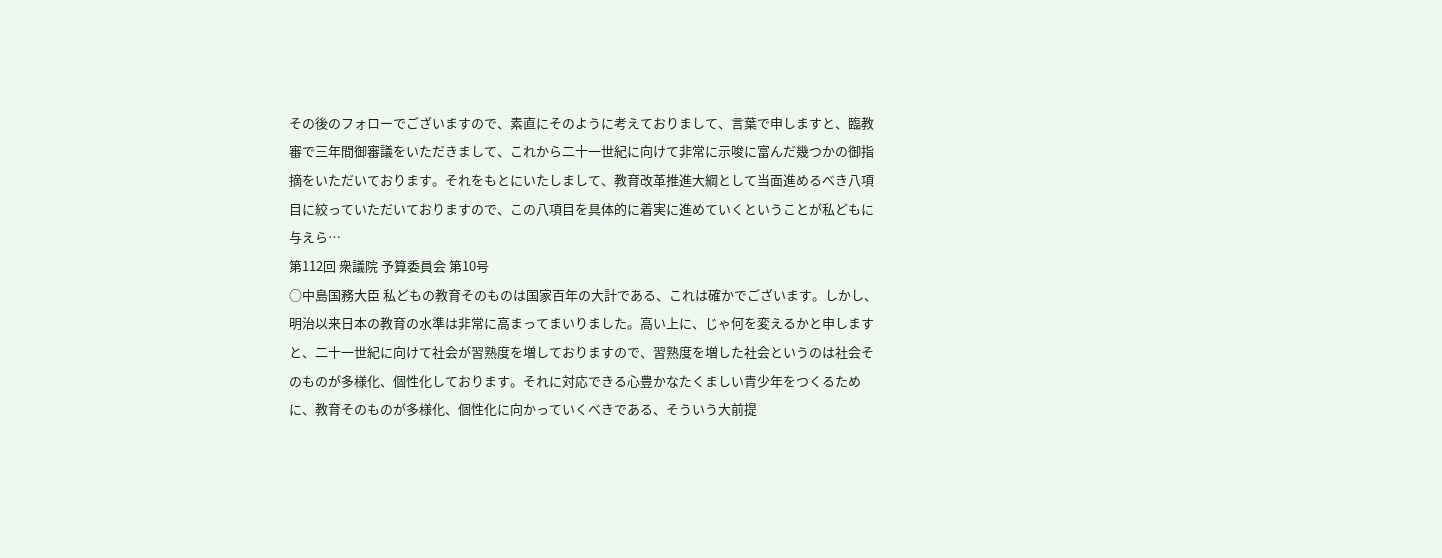その後のフォローでございますので、素直にそのように考えておりまして、言葉で申しますと、臨教審で三年間御審議をいただきまして、これから二十一世紀に向けて非常に示唆に富んだ幾つかの御指摘をいただいております。それをもとにいたしまして、教育改革推進大綱として当面進めるべき八項目に絞っていただいておりますので、この八項目を具体的に着実に進めていくということが私どもに与えら…
第112回 衆議院 予算委員会 第10号
○中島国務大臣 私どもの教育そのものは国家百年の大計である、これは確かでございます。しかし、明治以来日本の教育の水準は非常に高まってまいりました。高い上に、じゃ何を変えるかと申しますと、二十一世紀に向けて社会が習熟度を増しておりますので、習熟度を増した社会というのは社会そのものが多様化、個性化しております。それに対応できる心豊かなたくましい青少年をつくるために、教育そのものが多様化、個性化に向かっていくべきである、そういう大前提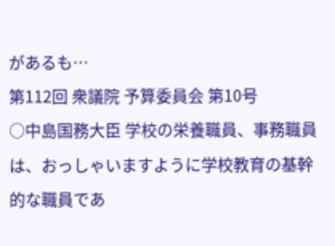があるも…
第112回 衆議院 予算委員会 第10号
○中島国務大臣 学校の栄養職員、事務職員は、おっしゃいますように学校教育の基幹的な職員であ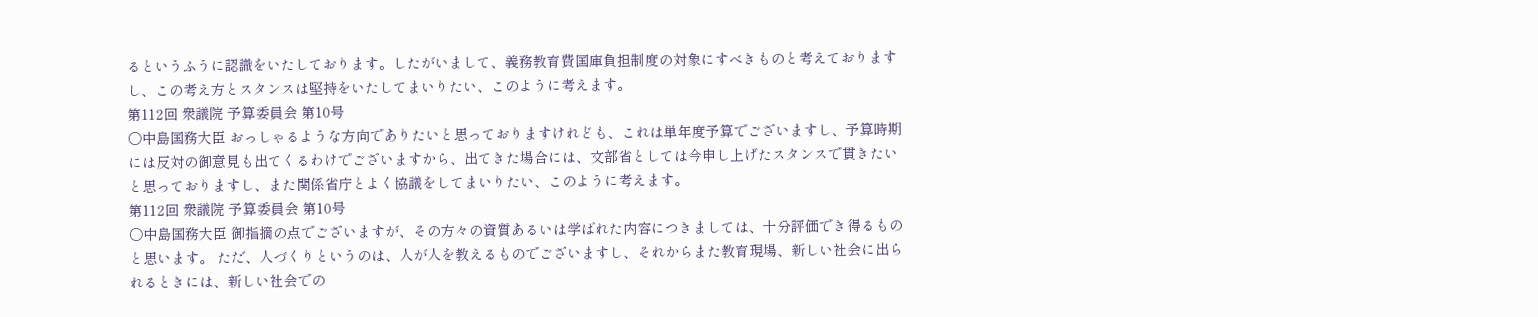るというふうに認識をいたしております。したがいまして、義務教育費国庫負担制度の対象にすべきものと考えておりますし、この考え方とスタンスは堅持をいたしてまいりたい、このように考えます。
第112回 衆議院 予算委員会 第10号
○中島国務大臣 おっしゃるような方向でありたいと思っておりますけれども、これは単年度予算でございますし、予算時期には反対の御意見も出てくるわけでございますから、出てきた場合には、文部省としては今申し上げたスタンスで貫きたいと思っておりますし、また関係省庁とよく協議をしてまいりたい、このように考えます。
第112回 衆議院 予算委員会 第10号
○中島国務大臣 御指摘の点でございますが、その方々の資質あるいは学ばれた内容につきましては、十分評価でき得るものと思います。 ただ、人づくりというのは、人が人を教えるものでございますし、それからまた教育現場、新しい社会に出られるときには、新しい社会での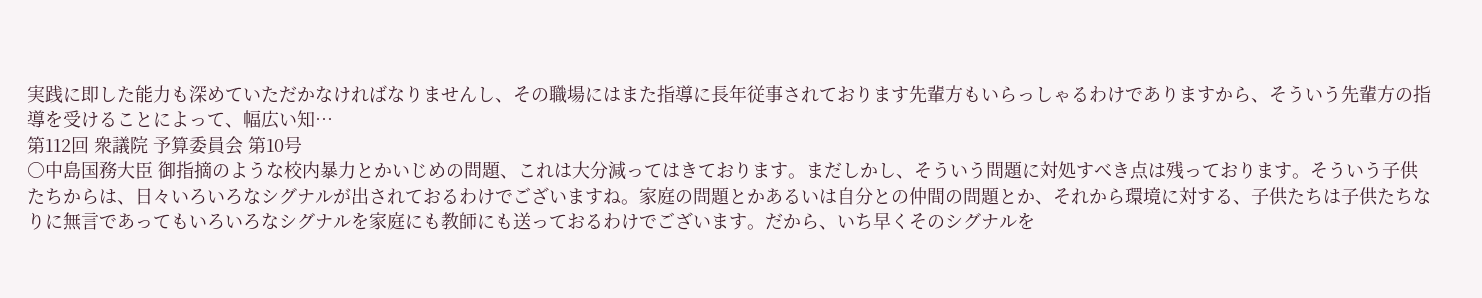実践に即した能力も深めていただかなければなりませんし、その職場にはまた指導に長年従事されております先輩方もいらっしゃるわけでありますから、そういう先輩方の指導を受けることによって、幅広い知…
第112回 衆議院 予算委員会 第10号
○中島国務大臣 御指摘のような校内暴力とかいじめの問題、これは大分減ってはきております。まだしかし、そういう問題に対処すべき点は残っております。そういう子供たちからは、日々いろいろなシグナルが出されておるわけでございますね。家庭の問題とかあるいは自分との仲間の問題とか、それから環境に対する、子供たちは子供たちなりに無言であってもいろいろなシグナルを家庭にも教師にも送っておるわけでございます。だから、いち早くそのシグナルを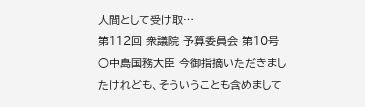人間として受け取…
第112回 衆議院 予算委員会 第10号
○中島国務大臣 今御指摘いただきましたけれども、そういうことも含めまして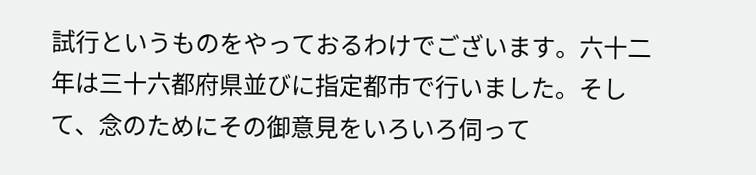試行というものをやっておるわけでございます。六十二年は三十六都府県並びに指定都市で行いました。そして、念のためにその御意見をいろいろ伺って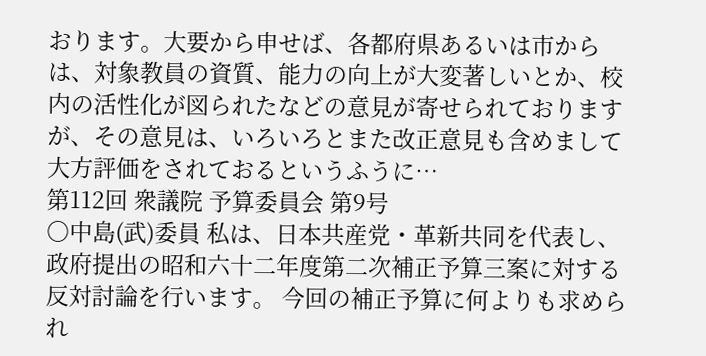おります。大要から申せば、各都府県あるいは市からは、対象教員の資質、能力の向上が大変著しいとか、校内の活性化が図られたなどの意見が寄せられておりますが、その意見は、いろいろとまた改正意見も含めまして大方評価をされておるというふうに…
第112回 衆議院 予算委員会 第9号
○中島(武)委員 私は、日本共産党・革新共同を代表し、政府提出の昭和六十二年度第二次補正予算三案に対する反対討論を行います。 今回の補正予算に何よりも求められ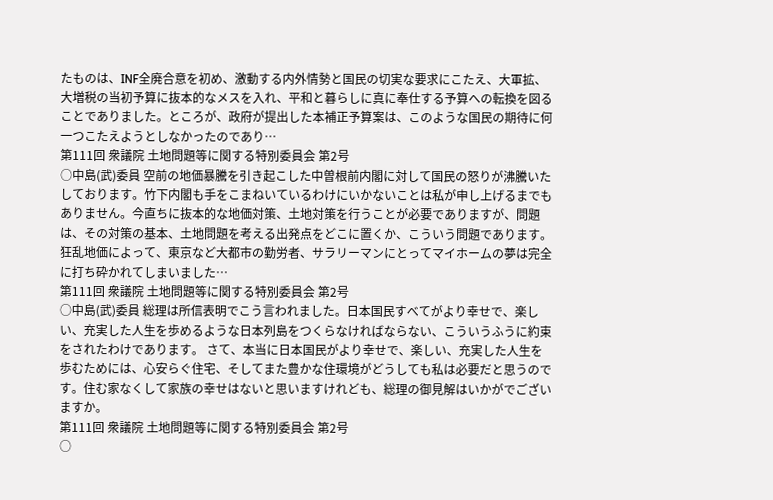たものは、INF全廃合意を初め、激動する内外情勢と国民の切実な要求にこたえ、大軍拡、大増税の当初予算に抜本的なメスを入れ、平和と暮らしに真に奉仕する予算への転換を図ることでありました。ところが、政府が提出した本補正予算案は、このような国民の期待に何一つこたえようとしなかったのであり…
第111回 衆議院 土地問題等に関する特別委員会 第2号
○中島(武)委員 空前の地価暴騰を引き起こした中曽根前内閣に対して国民の怒りが沸騰いたしております。竹下内閣も手をこまねいているわけにいかないことは私が申し上げるまでもありません。今直ちに抜本的な地価対策、土地対策を行うことが必要でありますが、問題は、その対策の基本、土地問題を考える出発点をどこに置くか、こういう問題であります。 狂乱地価によって、東京など大都市の勤労者、サラリーマンにとってマイホームの夢は完全に打ち砕かれてしまいました…
第111回 衆議院 土地問題等に関する特別委員会 第2号
○中島(武)委員 総理は所信表明でこう言われました。日本国民すべてがより幸せで、楽しい、充実した人生を歩めるような日本列島をつくらなければならない、こういうふうに約束をされたわけであります。 さて、本当に日本国民がより幸せで、楽しい、充実した人生を歩むためには、心安らぐ住宅、そしてまた豊かな住環境がどうしても私は必要だと思うのです。住む家なくして家族の幸せはないと思いますけれども、総理の御見解はいかがでございますか。
第111回 衆議院 土地問題等に関する特別委員会 第2号
○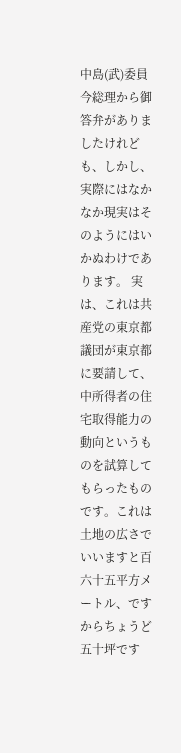中島(武)委員 今総理から御答弁がありましたけれども、しかし、実際にはなかなか現実はそのようにはいかぬわけであります。 実は、これは共産党の東京都議団が東京都に要請して、中所得者の住宅取得能力の動向というものを試算してもらったものです。これは土地の広さでいいますと百六十五平方メートル、ですからちょうど五十坪です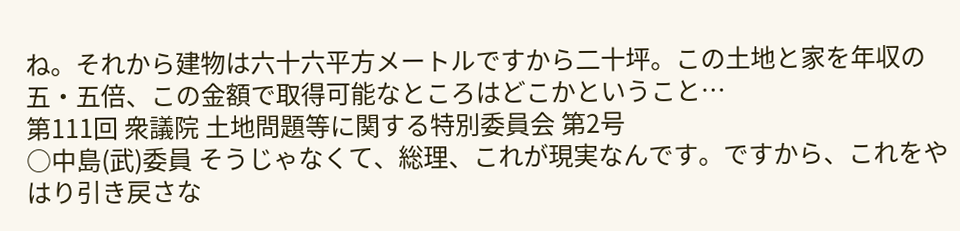ね。それから建物は六十六平方メートルですから二十坪。この土地と家を年収の五・五倍、この金額で取得可能なところはどこかということ…
第111回 衆議院 土地問題等に関する特別委員会 第2号
○中島(武)委員 そうじゃなくて、総理、これが現実なんです。ですから、これをやはり引き戻さな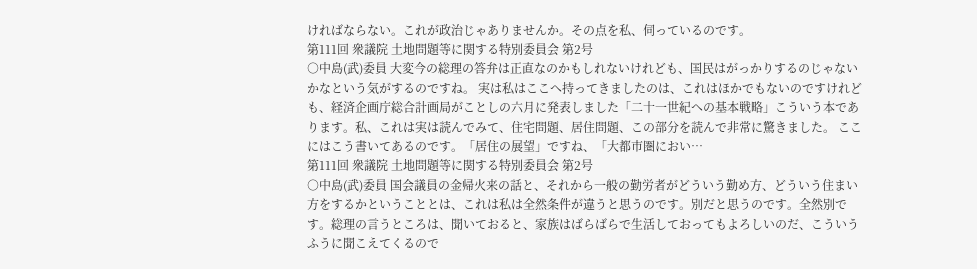ければならない。これが政治じゃありませんか。その点を私、伺っているのです。
第111回 衆議院 土地問題等に関する特別委員会 第2号
○中島(武)委員 大変今の総理の答弁は正直なのかもしれないけれども、国民はがっかりするのじゃないかなという気がするのですね。 実は私はここへ持ってきましたのは、これはほかでもないのですけれども、経済企画庁総合計画局がことしの六月に発表しました「二十一世紀への基本戦略」こういう本であります。私、これは実は読んでみて、住宅問題、居住問題、この部分を読んで非常に驚きました。 ここにはこう書いてあるのです。「居住の展望」ですね、「大都市圏におい…
第111回 衆議院 土地問題等に関する特別委員会 第2号
○中島(武)委員 国会議員の金帰火来の話と、それから一般の勤労者がどういう勤め方、どういう住まい方をするかということとは、これは私は全然条件が違うと思うのです。別だと思うのです。全然別です。総理の言うところは、聞いておると、家族はばらばらで生活しておってもよろしいのだ、こういうふうに聞こえてくるので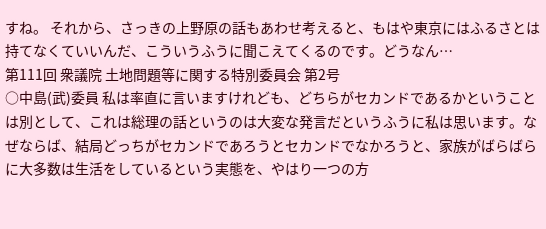すね。 それから、さっきの上野原の話もあわせ考えると、もはや東京にはふるさとは持てなくていいんだ、こういうふうに聞こえてくるのです。どうなん…
第111回 衆議院 土地問題等に関する特別委員会 第2号
○中島(武)委員 私は率直に言いますけれども、どちらがセカンドであるかということは別として、これは総理の話というのは大変な発言だというふうに私は思います。なぜならば、結局どっちがセカンドであろうとセカンドでなかろうと、家族がばらばらに大多数は生活をしているという実態を、やはり一つの方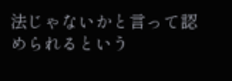法じゃないかと言って認められるという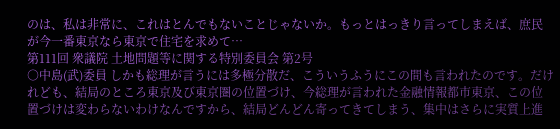のは、私は非常に、これはとんでもないことじゃないか。もっとはっきり言ってしまえば、庶民が今一番東京なら東京で住宅を求めて…
第111回 衆議院 土地問題等に関する特別委員会 第2号
○中島(武)委員 しかも総理が言うには多極分散だ、こういうふうにこの間も言われたのです。だけれども、結局のところ東京及び東京圏の位置づけ、今総理が言われた金融情報都市東京、この位置づけは変わらないわけなんですから、結局どんどん寄ってきてしまう、集中はさらに実質上進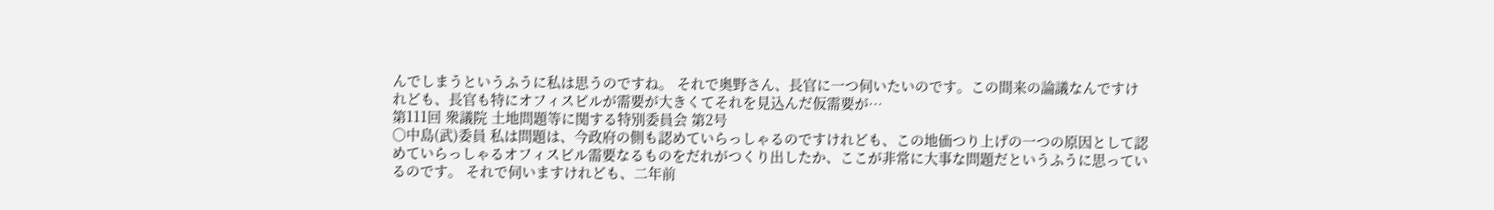んでしまうというふうに私は思うのですね。 それで奥野さん、長官に一つ伺いたいのです。この間来の論議なんですけれども、長官も特にオフィスビルが需要が大きくてそれを見込んだ仮需要が…
第111回 衆議院 土地問題等に関する特別委員会 第2号
○中島(武)委員 私は問題は、今政府の側も認めていらっしゃるのですけれども、この地価つり上げの一つの原因として認めていらっしゃるオフィスビル需要なるものをだれがつくり出したか、ここが非常に大事な問題だというふうに思っているのです。 それで伺いますけれども、二年前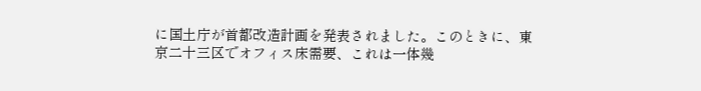に国土庁が首都改造計画を発表されました。このときに、東京二十三区でオフィス床需要、これは一体幾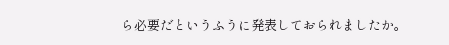ら必要だというふうに発表しておられましたか。